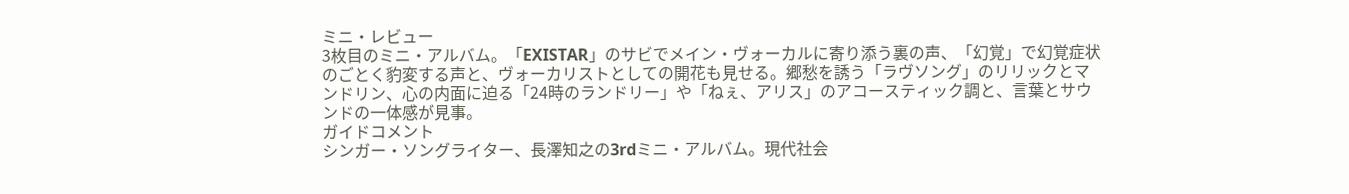ミニ・レビュー
3枚目のミニ・アルバム。「EXISTAR」のサビでメイン・ヴォーカルに寄り添う裏の声、「幻覚」で幻覚症状のごとく豹変する声と、ヴォーカリストとしての開花も見せる。郷愁を誘う「ラヴソング」のリリックとマンドリン、心の内面に迫る「24時のランドリー」や「ねぇ、アリス」のアコースティック調と、言葉とサウンドの一体感が見事。
ガイドコメント
シンガー・ソングライター、長澤知之の3rdミニ・アルバム。現代社会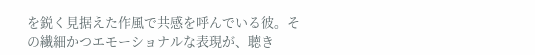を鋭く見据えた作風で共感を呼んでいる彼。その繊細かつエモーショナルな表現が、聴き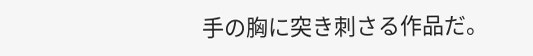手の胸に突き刺さる作品だ。